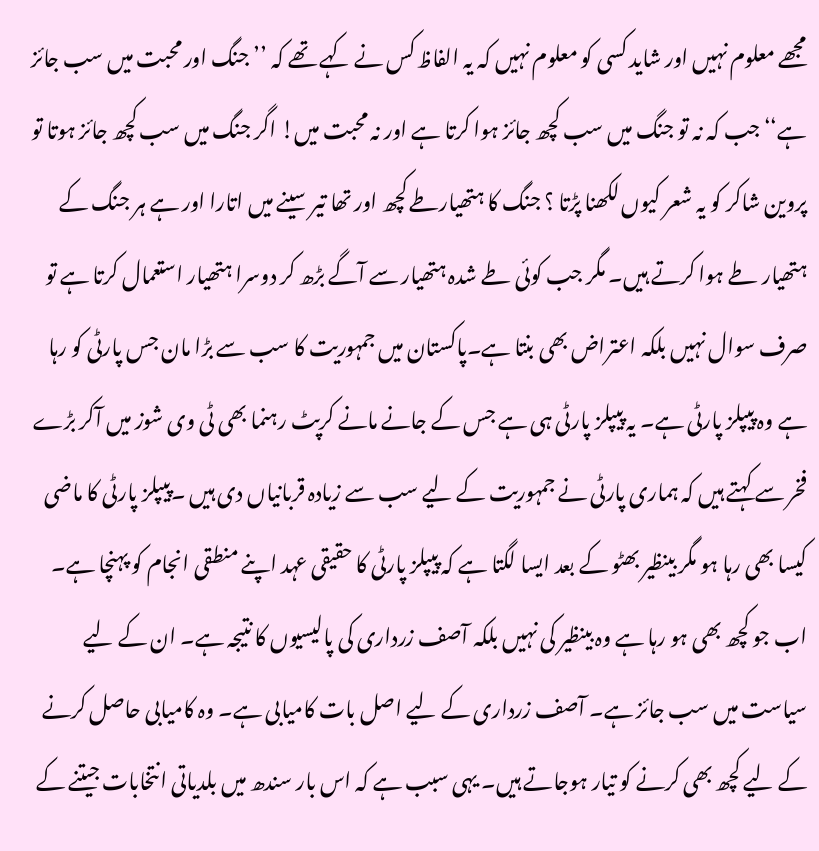مجھے معلوم نہیں اور شاید کسی کو معلوم نہیں کہ یہ الفاظ کس نے کہے تھے کہ ’’جنگ اور محبت میں سب جائز ہے‘‘ جب کہ نہ تو جنگ میں سب کچھ جائز ہوا کرتا ہے اور نہ محبت میں! اگر جنگ میں سب کچھ جائز ہوتا تو پروین شاکر کو یہ شعر کیوں لکھنا پڑتا ؟ جنگ کا ہتھیارطے کچھ اور تھا تیر سینے میں اتارا اور ہے ہر جنگ کے ہتھیار طے ہوا کرتے ہیں۔ مگر جب کوئی طے شدہ ہتھیار سے آگے بڑھ کر دوسرا ہتھیار استعمال کرتا ہے تو صرف سوال نہیں بلکہ اعتراض بھی بنتا ہے۔پاکستان میں جمہوریت کا سب سے بڑا مان جس پارٹی کو رہا ہے وہ پیپلز پارٹی ہے۔ یہ پیپلز پارٹی ہی ہے جس کے جانے مانے کرپٹ رہنما بھی ٹی وی شوز میں آکر بڑے فخر سے کہتے ہیں کہ ہماری پارٹی نے جمہوریت کے لیے سب سے زیادہ قربانیاں دی ہیں ۔پیپلز پارٹی کا ماضی کیسا بھی رہا ہو مگر بینظیر بھٹو کے بعد ایسا لگتا ہے کہ پیپلز پارٹی کا حقیقی عہد اپنے منطقی انجام کو پہنچا ہے۔ اب جو کچھ بھی ہو رہا ہے وہ بینظیر کی نہیں بلکہ آصف زرداری کی پالیسیوں کا نتیجہ ہے۔ ان کے لیے سیاست میں سب جائز ہے۔ آصف زرداری کے لیے اصل بات کامیابی ہے۔ وہ کامیابی حاصل کرنے کے لیے کچھ بھی کرنے کو تیار ہوجاتے ہیں۔ یہی سبب ہے کہ اس بار سندھ میں بلدیاتی انتخابات جیتنے کے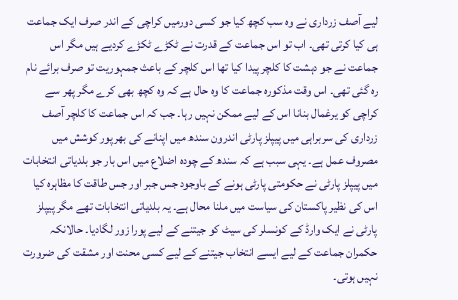لیے آصف زرداری نے وہ سب کچھ کیا جو کسی دورمیں کراچی کے اندر صرف ایک جماعت ہی کیا کرتی تھی۔ اب تو اس جماعت کے قدرت نے ٹکڑے ٹکڑے کردیے ہیں مگر اس جماعت نے جو دہشت کا کلچر پیدا کیا تھا اس کلچر کے باعث جمہوریت تو صرف برائے نام رہ گئی تھی۔ اس وقت مذکورہ جماعت کا وہ حال ہے کہ وہ کچھ بھی کرے مگر پھر سے کراچی کو یرغمال بنانا اس کے لیے ممکن نہیں رہا۔ جب کہ اس جماعت کا کلچر آصف زرداری کی سربراہی میں پیپلز پارٹی اندرون سندھ میں اپنانے کی بھرپور کوشش میں مصروف عمل ہے۔ یہی سبب ہے کہ سندھ کے چودہ اضلاع میں اس بار جو بلدیاتی انتخابات میں پیپلز پارٹی نے حکومتی پارٹی ہونے کے باوجود جس جبر اور جس طاقت کا مظاہرہ کیا اس کی نظیر پاکستان کی سیاست میں ملنا محال ہے۔ یہ بلدیاتی انتخابات تھے مگر پیپلز پارٹی نے ایک وارڈ کے کونسلر کی سیٹ کو جیتنے کے لیے پورا زور لگادیا۔ حالانکہ حکمران جماعت کے لیے ایسے انتخاب جیتنے کے لیے کسی محنت اور مشقت کی ضرورت نہیں ہوتی۔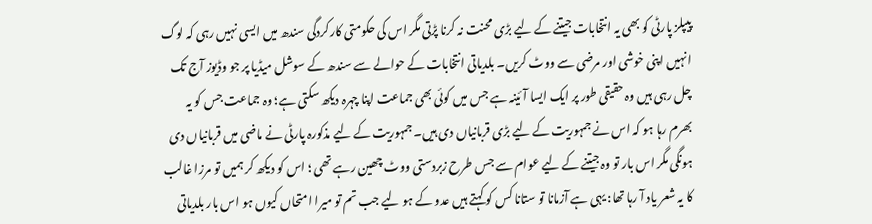پیپلز پارٹی کو بھی یہ انتخابات جیتنے کے لیے بڑی محنت نہ کرنا پڑتی مگر اس کی حکومتی کارکردگی سندھ میں ایسی نہیں رہی کہ لوگ انہیں اپنی خوشی اور مرضی سے ووٹ کریں۔ بلدیاتی انتخابات کے حوالے سے سندھ کے سوشل میڈیا پر جو وڈیوز آج تک چل رہی ہیں وہ حقیقی طور پر ایک ایسا آئینہ ہے جس میں کوئی بھی جماعت اپنا چہرہ دیکھ سکتی ہے؛ وہ جماعت جس کو یہ بھرم رہا ہو کہ اس نے جمہوریت کے لیے بڑی قربانیاں دی ہیں۔ جمہوریت کے لیے مذکورہ پارٹی نے ماضی میں قربانیاں دی ہونگی مگر اس بار تو وہ جیتنے کے لیے عوام سے جس طرح زبردستی ووٹ چھین رہے تھی ؛ اس کو دیکھ کر ہمیں تو مرزا غالب کا یہ شعر یاد آ رہا تھا: یہی ہے آزمانا تو ستانا کس کو کہتے ہیں عدو کے ہو لیے جب تم تو میرا امتحاں کیوں ہو اس بار بلدیاتی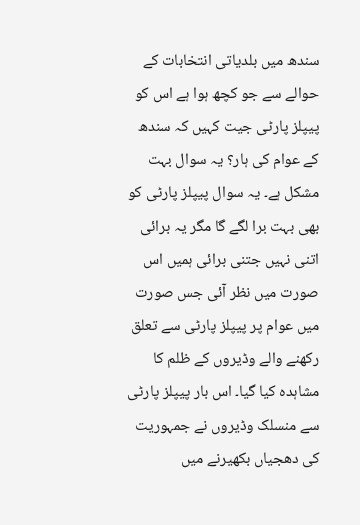سندھ میں بلدیاتی انتخابات کے حوالے سے جو کچھ ہوا ہے اس کو پیپلز پارٹی جیت کہیں کہ سندھ کے عوام کی ہار؟ یہ سوال بہت مشکل ہے۔ یہ سوال پیپلز پارٹی کو بھی بہت برا لگے گا مگر یہ برائی اتنی نہیں جتنی برائی ہمیں اس صورت میں نظر آئی جس صورت میں عوام پر پیپلز پارٹی سے تعلق رکھنے والے وڈیروں کے ظلم کا مشاہدہ کیا گیا۔ اس بار پیپلز پارٹی سے منسلک وڈیروں نے جمہوریت کی دھجیاں بکھیرنے میں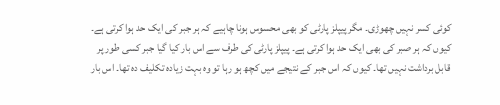کوئی کسر نہیں چھوڑی۔ مگر پیپلز پارٹی کو بھی محسوس ہونا چاہیے کہ ہر جبر کی ایک حد ہوا کرتی ہے۔ کیوں کہ ہر صبر کی بھی ایک حد ہوا کرتی ہے۔ پیپلز پارٹی کی طرف سے اس بار کیا گیا جبر کسی طور پر قابل برداشت نہیں تھا۔ کیوں کہ اس جبر کے نتیجے میں کچھ ہو رہا تو وہ بہت زیادہ تکلیف دہ تھا۔ اس بار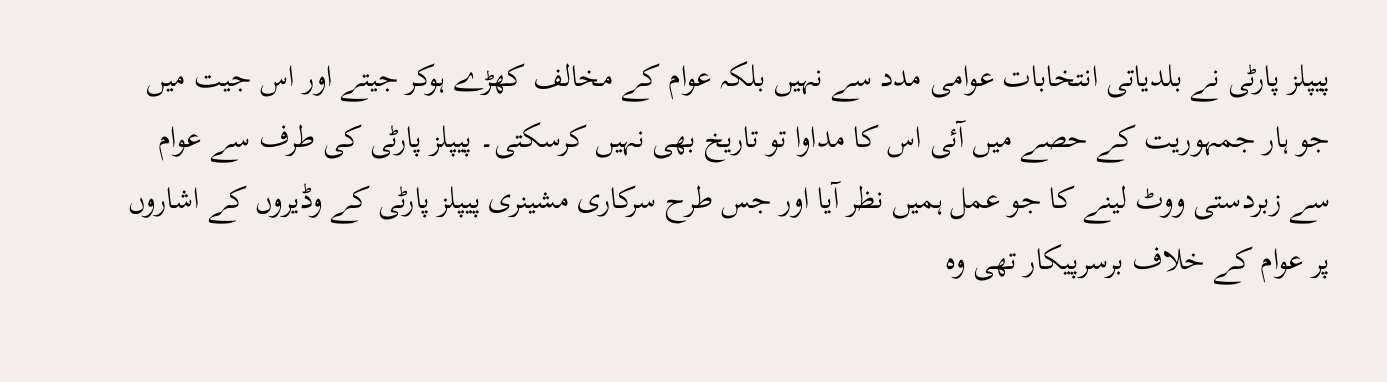پیپلز پارٹی نے بلدیاتی انتخابات عوامی مدد سے نہیں بلکہ عوام کے مخالف کھڑے ہوکر جیتے اور اس جیت میں جو ہار جمہوریت کے حصے میں آئی اس کا مداوا تو تاریخ بھی نہیں کرسکتی۔ پیپلز پارٹی کی طرف سے عوام سے زبردستی ووٹ لینے کا جو عمل ہمیں نظر آیا اور جس طرح سرکاری مشینری پیپلز پارٹی کے وڈیروں کے اشاروں پر عوام کے خلاف برسرپیکار تھی وہ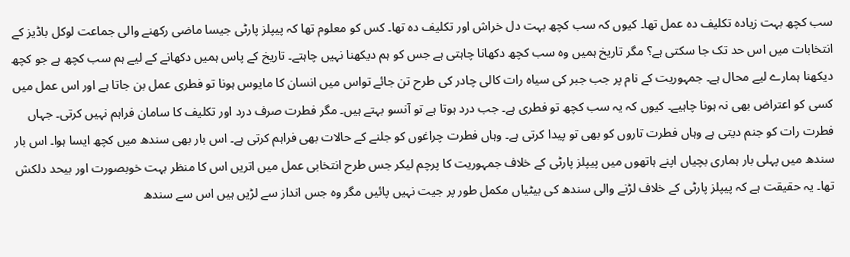سب کچھ بہت زیادہ تکلیف دہ عمل تھا۔ کیوں کہ سب کچھ بہت دل خراش اور تکلیف دہ تھا۔ کس کو معلوم تھا کہ پیپلز پارٹی جیسا ماضی رکھنے والی جماعت لوکل باڈیز کے انتخابات میں اس حد تک جا سکتی ہے؟ مگر تاریخ ہمیں وہ سب کچھ دکھانا چاہتی ہے جس کو ہم دیکھنا نہیں چاہتے۔ تاریخ کے پاس ہمیں دکھانے کے لیے ہم سب کچھ ہے جو کچھ دیکھنا ہمارے لیے محال ہے۔ جمہوریت کے نام پر جب جبر کی سیاہ رات کالی چادر کی طرح تن جائے تواس میں انسان کا مایوس ہونا تو فطری عمل بن جاتا ہے اور اس عمل میں کسی کو اعتراض بھی نہ ہونا چاہیے۔ کیوں کہ یہ سب کچھ تو فطری ہے۔ جب درد ہوتا ہے تو آنسو بہتے ہیں۔ مگر فطرت صرف درد اور تکلیف کا سامان فراہم نہیں کرتی۔ جہاں فطرت رات کو جنم دیتی ہے وہاں فطرت تاروں کو بھی تو پیدا کرتی ہے۔ وہاں فطرت چراغوں کو جلنے کے حالات بھی فراہم کرتی ہے۔ اس بار بھی سندھ میں کچھ ایسا ہوا۔ اس بار سندھ میں پہلی بار ہماری بچیاں اپنے ہاتھوں میں پیپلز پارٹی کے خلاف جمہوریت کا پرچم لیکر جس طرح انتخابی عمل میں اتریں اس کا منظر بہت خوبصورت اور بیحد دلکش تھا۔ یہ حقیقت ہے کہ پیپلز پارٹی کے خلاف لڑنے والی سندھ کی بیٹیاں مکمل طور پر جیت نہیں پائیں مگر وہ جس انداز سے لڑیں ہیں اس سے سندھ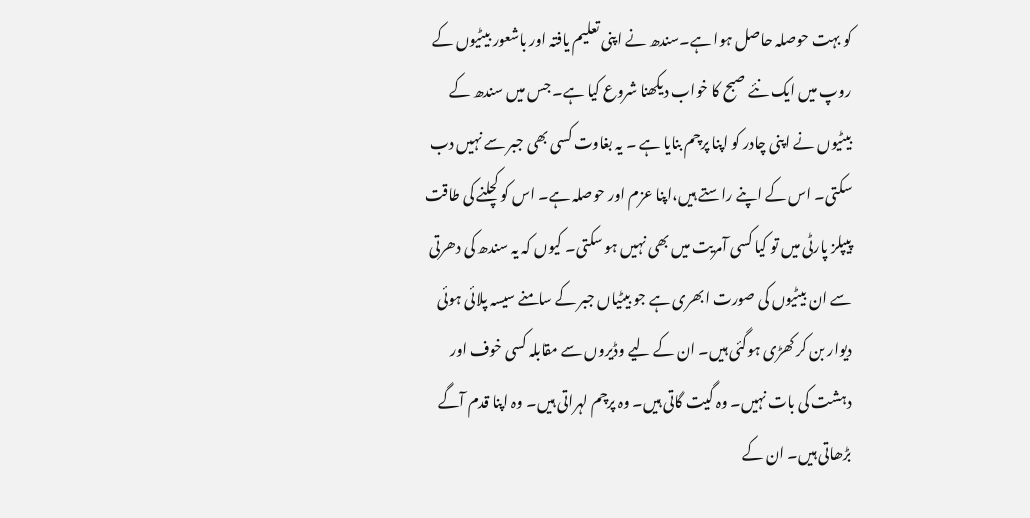کو بہت حوصلہ حاصل ہوا ہے۔سندھ نے اپنی تعلیم یافتہ اور باشعور بیٹیوں کے روپ میں ایک نئے صبح کا خواب دیکھنا شروع کیا ہے۔ جس میں سندھ کے بیٹیوں نے اپنی چادر کو اپنا پرچم بنایا ہے ۔ یہ بغاوت کسی بھی جبر سے نہیں دب سکتی۔ اس کے اپنے راستے ہیں،اپنا عزم اور حوصلہ ہے۔ اس کو کچلنے کی طاقت پیپلز پارٹی میں تو کیا کسی آمریت میں بھی نہیں ہو سکتی۔ کیوں کہ یہ سندھ کی دھرتی سے ان بیٹیوں کی صورت ابھری ہے جو بیٹیاں جبر کے سامنے سیسہ پلائی ہوئی دیوار بن کر کھڑی ہوگئی ہیں۔ ان کے لیے وڈیروں سے مقابلہ کسی خوف اور دہشت کی بات نہیں۔ وہ گیت گاتی ہیں۔ وہ پرچم لہراتی ہیں۔ وہ اپنا قدم آگے بڑھاتی ہیں۔ ان کے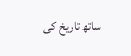ساتھ تاریخ کی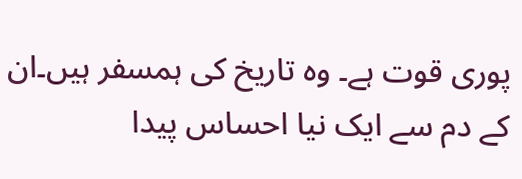پوری قوت ہے۔ وہ تاریخ کی ہمسفر ہیں۔ان کے دم سے ایک نیا احساس پیدا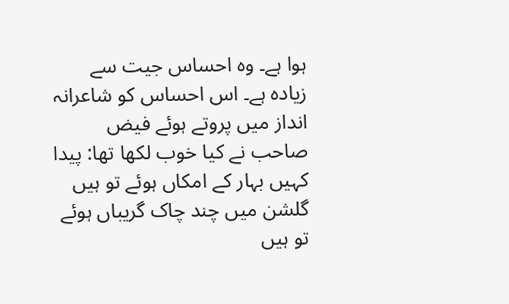ہوا ہے۔ وہ احساس جیت سے زیادہ ہے۔ اس احساس کو شاعرانہ انداز میں پروتے ہوئے فیض صاحب نے کیا خوب لکھا تھا: پیدا کہیں بہار کے امکاں ہوئے تو ہیں گلشن میں چند چاک گریباں ہوئے تو ہیں